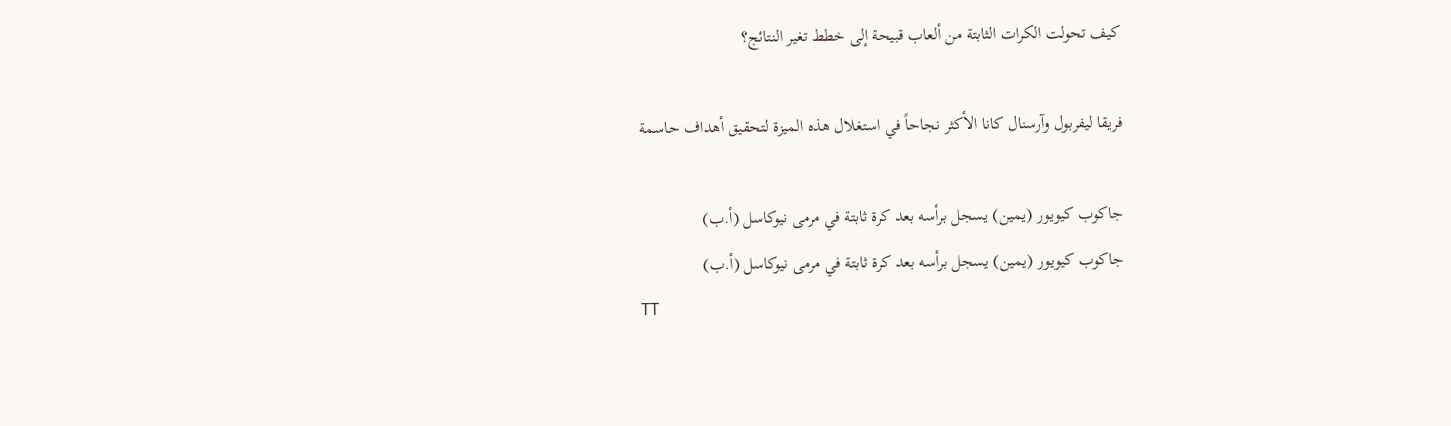كيف تحولت الكرات الثابتة من ألعاب قبيحة إلى خطط تغير النتائج؟

فريقا ليفربول وآرسنال كانا الأكثر نجاحاً في استغلال هذه الميزة لتحقيق أهداف حاسمة

جاكوب كيويور (يمين) يسجل برأسه بعد كرة ثابتة في مرمى نيوكاسل (أ.ب)
جاكوب كيويور (يمين) يسجل برأسه بعد كرة ثابتة في مرمى نيوكاسل (أ.ب)
TT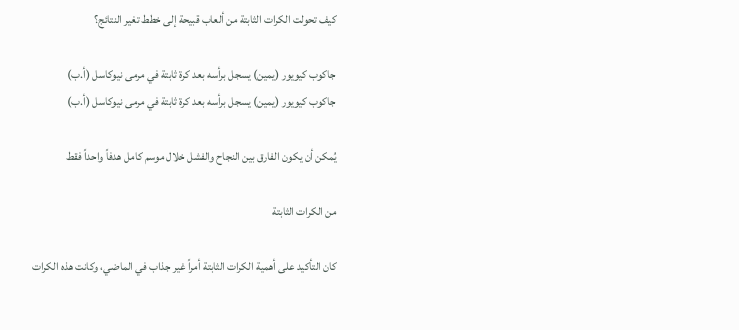كيف تحولت الكرات الثابتة من ألعاب قبيحة إلى خطط تغير النتائج؟

جاكوب كيويور (يمين) يسجل برأسه بعد كرة ثابتة في مرمى نيوكاسل (أ.ب)
جاكوب كيويور (يمين) يسجل برأسه بعد كرة ثابتة في مرمى نيوكاسل (أ.ب)

يُمكن أن يكون الفارق بين النجاح والفشل خلال موسم كامل هدفاً واحداً فقط

من الكرات الثابتة

كان التأكيد على أهمية الكرات الثابتة أمراً غير جذاب في الماضي، وكانت هذه الكرات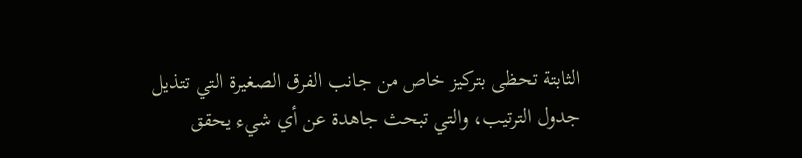الثابتة تحظى بتركيز خاص من جانب الفرق الصغيرة التي تتذيل جدول الترتيب، والتي تبحث جاهدة عن أي شيء يحقق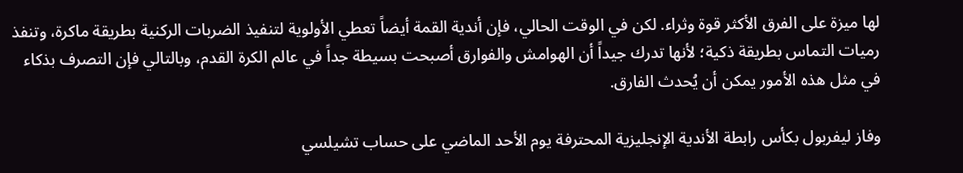لها ميزة على الفرق الأكثر قوة وثراء. لكن في الوقت الحالي، فإن أندية القمة أيضاً تعطي الأولوية لتنفيذ الضربات الركنية بطريقة ماكرة، وتنفذ رميات التماس بطريقة ذكية؛ لأنها تدرك جيداً أن الهوامش والفوارق أصبحت بسيطة جداً في عالم الكرة القدم، وبالتالي فإن التصرف بذكاء في مثل هذه الأمور يمكن أن يُحدث الفارق.

وفاز ليفربول بكأس رابطة الأندية الإنجليزية المحترفة يوم الأحد الماضي على حساب تشيلسي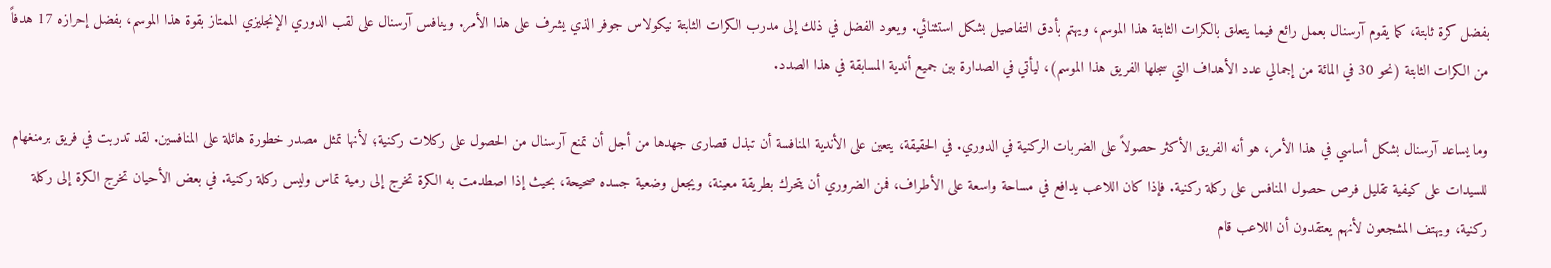بفضل كرة ثابتة، كما يقوم آرسنال بعمل رائع فيما يتعلق بالكرات الثابتة هذا الموسم، ويهتم بأدق التفاصيل بشكل استثنائي. ويعود الفضل في ذلك إلى مدرب الكرات الثابتة نيكولاس جوفر الذي يشرف على هذا الأمر. وينافس آرسنال على لقب الدوري الإنجليزي الممتاز بقوة هذا الموسم، بفضل إحرازه 17 هدفاً من الكرات الثابتة (نحو 30 في المائة من إجمالي عدد الأهداف التي سجلها الفريق هذا الموسم)، ليأتي في الصدارة بين جميع أندية المسابقة في هذا الصدد.

وما يساعد آرسنال بشكل أساسي في هذا الأمر، هو أنه الفريق الأكثر حصولاً على الضربات الركنية في الدوري. في الحقيقة، يتعين على الأندية المنافسة أن تبذل قصارى جهدها من أجل أن تمنع آرسنال من الحصول على ركلات ركنية؛ لأنها تمثل مصدر خطورة هائلة على المنافسين. لقد تدربت في فريق برمنغهام للسيدات على كيفية تقليل فرص حصول المنافس على ركلة ركنية. فإذا كان اللاعب يدافع في مساحة واسعة على الأطراف، فمن الضروري أن يتحرك بطريقة معينة، ويجعل وضعية جسده صحيحة، بحيث إذا اصطدمت به الكرة تخرج إلى رمية تماس وليس ركلة ركنية. في بعض الأحيان تخرج الكرة إلى ركلة ركنية، ويهتف المشجعون لأنهم يعتقدون أن اللاعب قام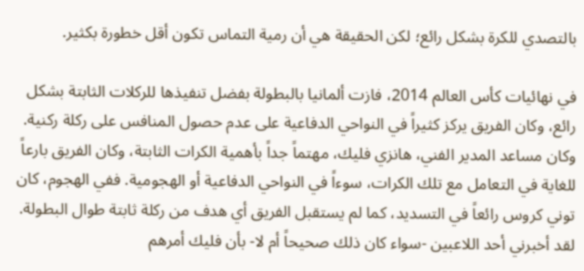بالتصدي للكرة بشكل رائع؛ لكن الحقيقة هي أن رمية التماس تكون أقل خطورة بكثير.

في نهائيات كأس العالم 2014، فازت ألمانيا بالبطولة بفضل تنفيذها للركلات الثابتة بشكل رائع، وكان الفريق يركز كثيراً في النواحي الدفاعية على عدم حصول المنافس على ركلة ركنية. وكان مساعد المدير الفني، هانزي فليك، مهتماً جداً بأهمية الكرات الثابتة، وكان الفريق بارعاً للغاية في التعامل مع تلك الكرات، سوءاً في النواحي الدفاعية أو الهجومية. ففي الهجوم، كان توني كروس رائعاً في التسديد، كما لم يستقبل الفريق أي هدف من ركلة ثابتة طوال البطولة. لقد أخبرني أحد اللاعبين -سواء كان ذلك صحيحاً أم لا- بأن فليك أمرهم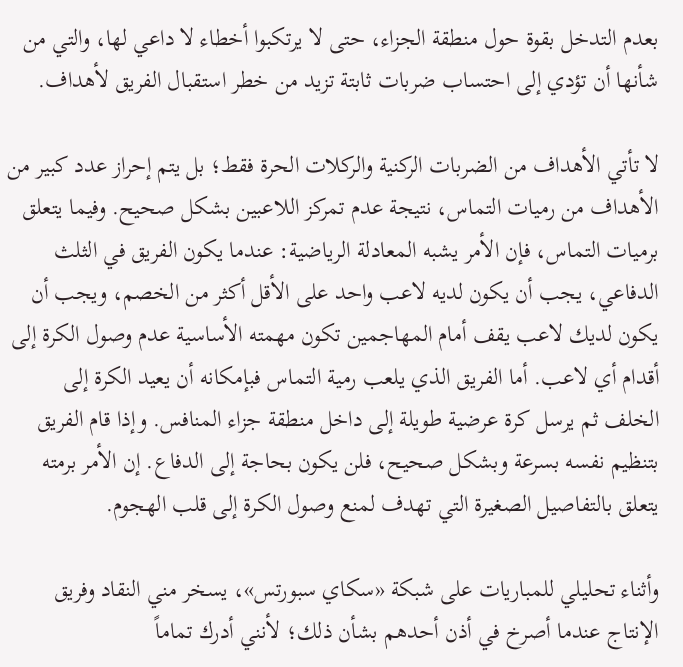بعدم التدخل بقوة حول منطقة الجزاء، حتى لا يرتكبوا أخطاء لا داعي لها، والتي من شأنها أن تؤدي إلى احتساب ضربات ثابتة تزيد من خطر استقبال الفريق لأهداف.

لا تأتي الأهداف من الضربات الركنية والركلات الحرة فقط؛ بل يتم إحراز عدد كبير من الأهداف من رميات التماس، نتيجة عدم تمركز اللاعبين بشكل صحيح. وفيما يتعلق برميات التماس، فإن الأمر يشبه المعادلة الرياضية: عندما يكون الفريق في الثلث الدفاعي، يجب أن يكون لديه لاعب واحد على الأقل أكثر من الخصم، ويجب أن يكون لديك لاعب يقف أمام المهاجمين تكون مهمته الأساسية عدم وصول الكرة إلى أقدام أي لاعب. أما الفريق الذي يلعب رمية التماس فبإمكانه أن يعيد الكرة إلى الخلف ثم يرسل كرة عرضية طويلة إلى داخل منطقة جزاء المنافس. وإذا قام الفريق بتنظيم نفسه بسرعة وبشكل صحيح، فلن يكون بحاجة إلى الدفاع. إن الأمر برمته يتعلق بالتفاصيل الصغيرة التي تهدف لمنع وصول الكرة إلى قلب الهجوم.

وأثناء تحليلي للمباريات على شبكة «سكاي سبورتس»، يسخر مني النقاد وفريق الإنتاج عندما أصرخ في أذن أحدهم بشأن ذلك؛ لأنني أدرك تماماً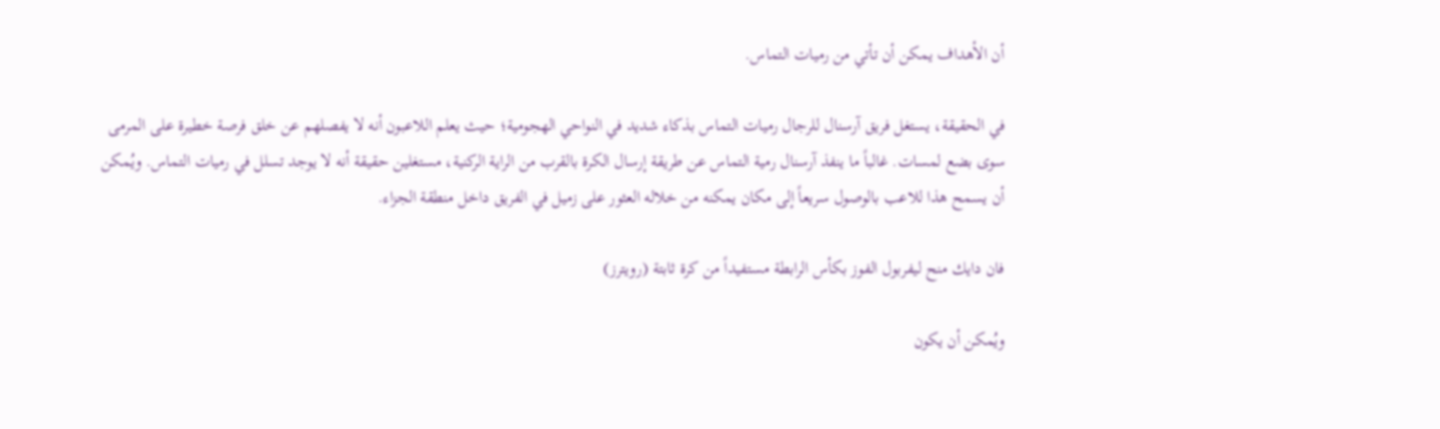أن الأهداف يمكن أن تأتي من رميات التماس.

في الحقيقة، يستغل فريق آرسنال للرجال رميات التماس بذكاء شديد في النواحي الهجومية؛ حيث يعلم اللاعبون أنه لا يفصلهم عن خلق فرصة خطيرة على المرمى سوى بضع لمسات. غالباً ما ينفذ آرسنال رمية التماس عن طريقة إرسال الكرة بالقرب من الراية الركنية، مستغلين حقيقة أنه لا يوجد تسلل في رميات التماس. ويُمكن أن يسمح هذا للاعب بالوصول سريعاً إلى مكان يمكنه من خلاله العثور على زميل في الفريق داخل منطقة الجزاء.

فان دايك منح ليفربول الفوز بكأس الرابطة مستفيداً من كرة ثابتة (رويترز)

ويُمكن أن يكون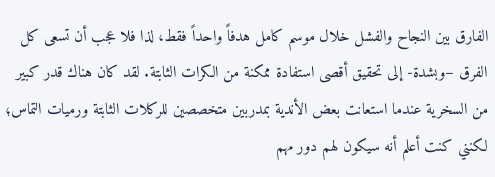الفارق بين النجاح والفشل خلال موسم كامل هدفاً واحداً فقط، لذا فلا عجب أن تسعى كل الفرق –وبشدة- إلى تحقيق أقصى استفادة ممكنة من الكرات الثابتة. لقد كان هناك قدر كبير من السخرية عندما استعانت بعض الأندية بمدربين متخصصين للركلات الثابتة ورميات التماس؛ لكنني كنت أعلم أنه سيكون لهم دور مهم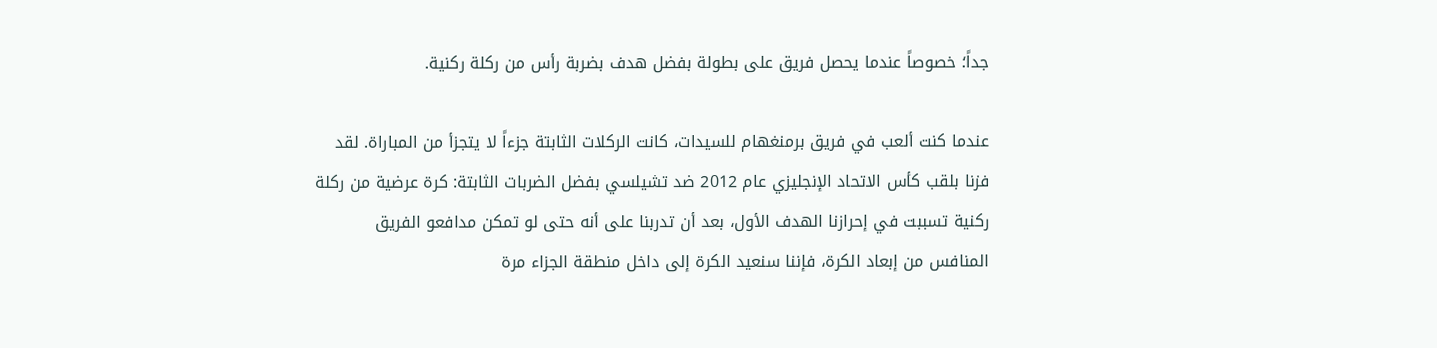جداً؛ خصوصاً عندما يحصل فريق على بطولة بفضل هدف بضربة رأس من ركلة ركنية.

عندما كنت ألعب في فريق برمنغهام للسيدات، كانت الركلات الثابتة جزءاً لا يتجزأ من المباراة. لقد فزنا بلقب كأس الاتحاد الإنجليزي عام 2012 ضد تشيلسي بفضل الضربات الثابتة: كرة عرضية من ركلة ركنية تسببت في إحرازنا الهدف الأول، بعد أن تدربنا على أنه حتى لو تمكن مدافعو الفريق المنافس من إبعاد الكرة، فإننا سنعيد الكرة إلى داخل منطقة الجزاء مرة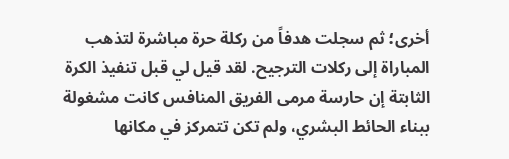أخرى؛ ثم سجلت هدفاً من ركلة حرة مباشرة لتذهب المباراة إلى ركلات الترجيح. لقد قيل لي قبل تنفيذ الكرة الثابتة إن حارسة مرمى الفريق المنافس كانت مشغولة ببناء الحائط البشري، ولم تكن تتمركز في مكانها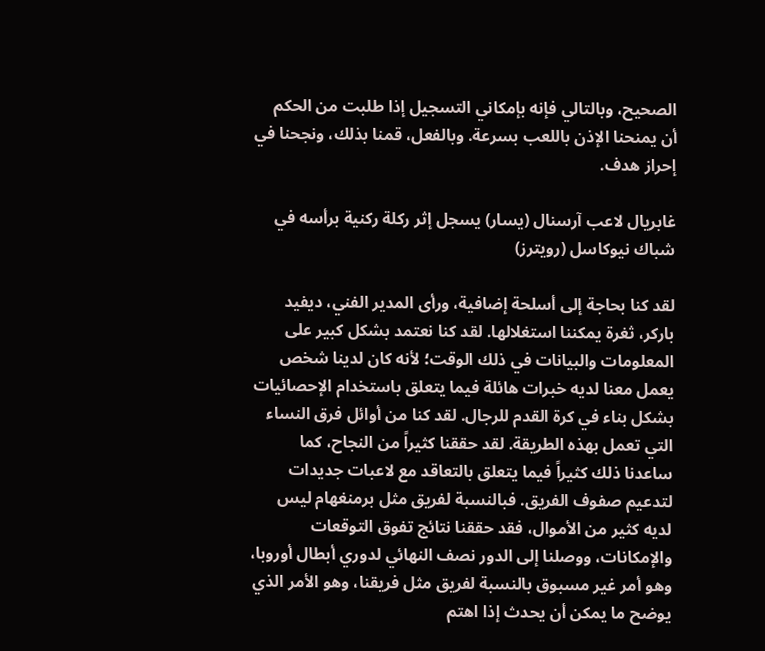الصحيح، وبالتالي فإنه بإمكاني التسجيل إذا طلبت من الحكم أن يمنحنا الإذن باللعب بسرعة. وبالفعل، قمنا بذلك، ونجحنا في إحراز هدف.

غابريال لاعب آرسنال (يسار) يسجل إثر ركلة ركنية برأسه في شباك نيوكاسل (رويترز)

لقد كنا بحاجة إلى أسلحة إضافية، ورأى المدير الفني، ديفيد باركر، ثغرة يمكننا استغلالها. لقد كنا نعتمد بشكل كبير على المعلومات والبيانات في ذلك الوقت؛ لأنه كان لدينا شخص يعمل معنا لديه خبرات هائلة فيما يتعلق باستخدام الإحصائيات بشكل بناء في كرة القدم للرجال. لقد كنا من أوائل فرق النساء التي تعمل بهذه الطريقة. لقد حققنا كثيراً من النجاح، كما ساعدنا ذلك كثيراً فيما يتعلق بالتعاقد مع لاعبات جديدات لتدعيم صفوف الفريق. فبالنسبة لفريق مثل برمنغهام ليس لديه كثير من الأموال، فقد حققنا نتائج تفوق التوقعات والإمكانات، ووصلنا إلى الدور نصف النهائي لدوري أبطال أوروبا، وهو أمر غير مسبوق بالنسبة لفريق مثل فريقنا، وهو الأمر الذي يوضح ما يمكن أن يحدث إذا اهتم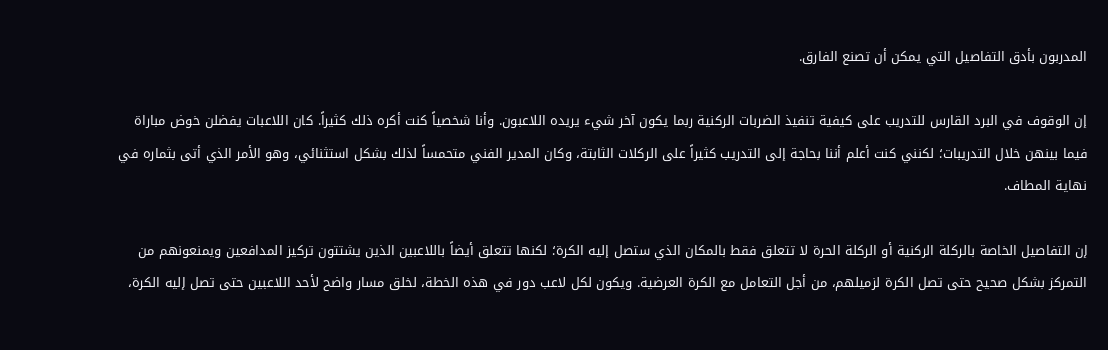المدربون بأدق التفاصيل التي يمكن أن تصنع الفارق.

إن الوقوف في البرد القارس للتدريب على كيفية تنفيذ الضربات الركنية ربما يكون آخر شيء يريده اللاعبون. وأنا شخصياً كنت أكره ذلك كثيراً. كان اللاعبات يفضلن خوض مباراة فيما بينهن خلال التدريبات؛ لكنني كنت أعلم أننا بحاجة إلى التدريب كثيراً على الركلات الثابتة، وكان المدير الفني متحمساً لذلك بشكل استثنائي، وهو الأمر الذي أتى بثماره في نهاية المطاف.

إن التفاصيل الخاصة بالركلة الركنية أو الركلة الحرة لا تتعلق فقط بالمكان الذي ستصل إليه الكرة؛ لكنها تتعلق أيضاً باللاعبين الذين يشتتون تركيز المدافعين ويمنعونهم من التمركز بشكل صحيح حتى تصل الكرة لزميلهم، من أجل التعامل مع الكرة العرضية. ويكون لكل لاعب دور في هذه الخطة، لخلق مسار واضح لأحد اللاعبين حتى تصل إليه الكرة،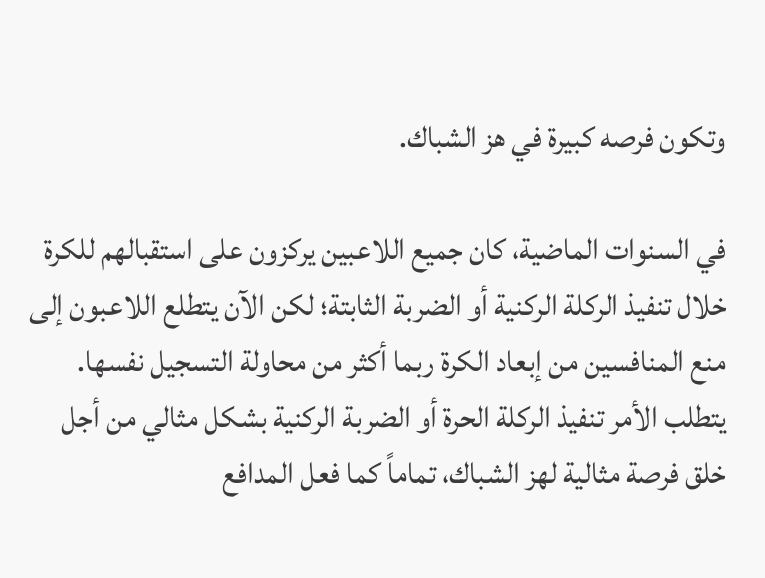وتكون فرصه كبيرة في هز الشباك.

في السنوات الماضية، كان جميع اللاعبين يركزون على استقبالهم للكرة خلال تنفيذ الركلة الركنية أو الضربة الثابتة؛ لكن الآن يتطلع اللاعبون إلى منع المنافسين من إبعاد الكرة ربما أكثر من محاولة التسجيل نفسها. يتطلب الأمر تنفيذ الركلة الحرة أو الضربة الركنية بشكل مثالي من أجل خلق فرصة مثالية لهز الشباك، تماماً كما فعل المدافع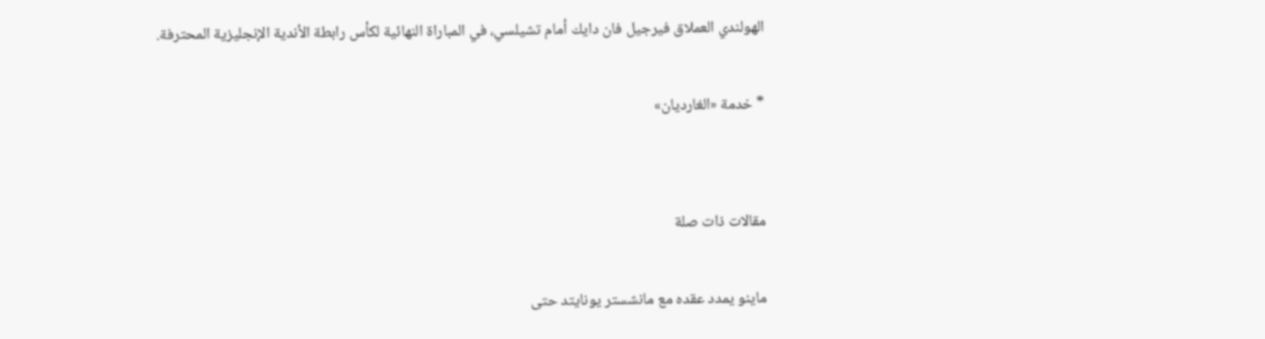الهولندي العملاق فيرجيل فان دايك أمام تشيلسي، في المباراة النهائية لكأس رابطة الأندية الإنجليزية المحترفة.

* خدمة «الغارديان»


مقالات ذات صلة

ماينو يمدد عقده مع مانشستر يونايتد حتى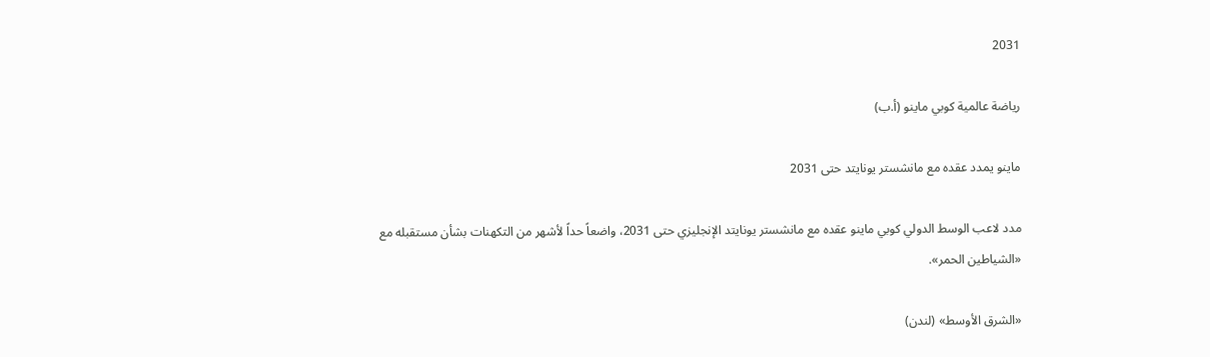2031

رياضة عالمية كوبي ماينو (أ.ب)

ماينو يمدد عقده مع مانشستر يونايتد حتى 2031

مدد لاعب الوسط الدولي كوبي ماينو عقده مع مانشستر يونايتد الإنجليزي حتى 2031، واضعاً حداً لأشهر من التكهنات بشأن مستقبله مع «الشياطين الحمر».

«الشرق الأوسط» (لندن)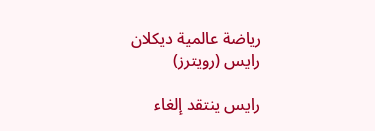رياضة عالمية ديكلان رايس (رويترز)

رايس ينتقد إلغاء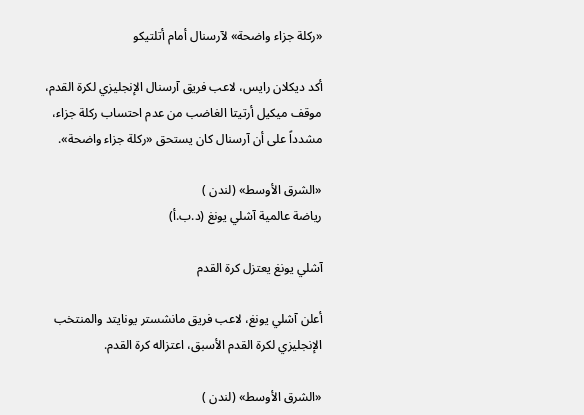«ركلة جزاء واضحة» لآرسنال أمام أتلتيكو

أكد ديكلان رايس، لاعب فريق آرسنال الإنجليزي لكرة القدم، موقف ميكيل أرتيتا الغاضب من عدم احتساب ركلة جزاء، مشدداً على أن آرسنال كان يستحق «ركلة جزاء واضحة».

«الشرق الأوسط» (لندن )
رياضة عالمية آشلي يونغ (د.ب.أ)

آشلي يونغ يعتزل كرة القدم

أعلن آشلي يونغ، لاعب فريق مانشستر يونايتد والمنتخب الإنجليزي لكرة القدم الأسبق، اعتزاله كرة القدم.

«الشرق الأوسط» (لندن )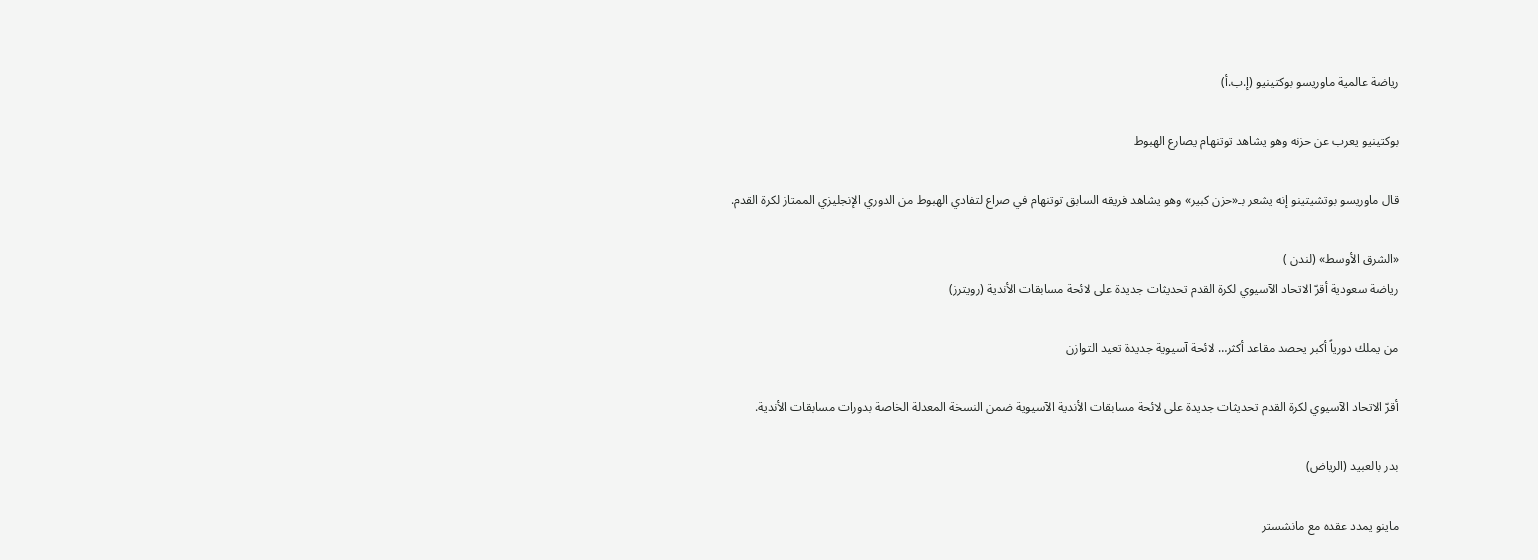رياضة عالمية ماوريسو بوكتينيو (إ.ب.أ)

بوكتينيو يعرب عن حزنه وهو يشاهد توتنهام يصارع الهبوط

قال ماوريسو بوتشيتينو إنه يشعر بـ«حزن كبير» وهو يشاهد فريقه السابق توتنهام في صراع لتفادي الهبوط من الدوري الإنجليزي الممتاز لكرة القدم.

«الشرق الأوسط» (لندن )
رياضة سعودية أقرّ الاتحاد الآسيوي لكرة القدم تحديثات جديدة على لائحة مسابقات الأندية (رويترز)

من يملك دورياً أكبر يحصد مقاعد أكثر… لائحة آسيوية جديدة تعيد التوازن

أقرّ الاتحاد الآسيوي لكرة القدم تحديثات جديدة على لائحة مسابقات الأندية الآسيوية ضمن النسخة المعدلة الخاصة بدورات مسابقات الأندية.

بدر بالعبيد (الرياض)

ماينو يمدد عقده مع مانشستر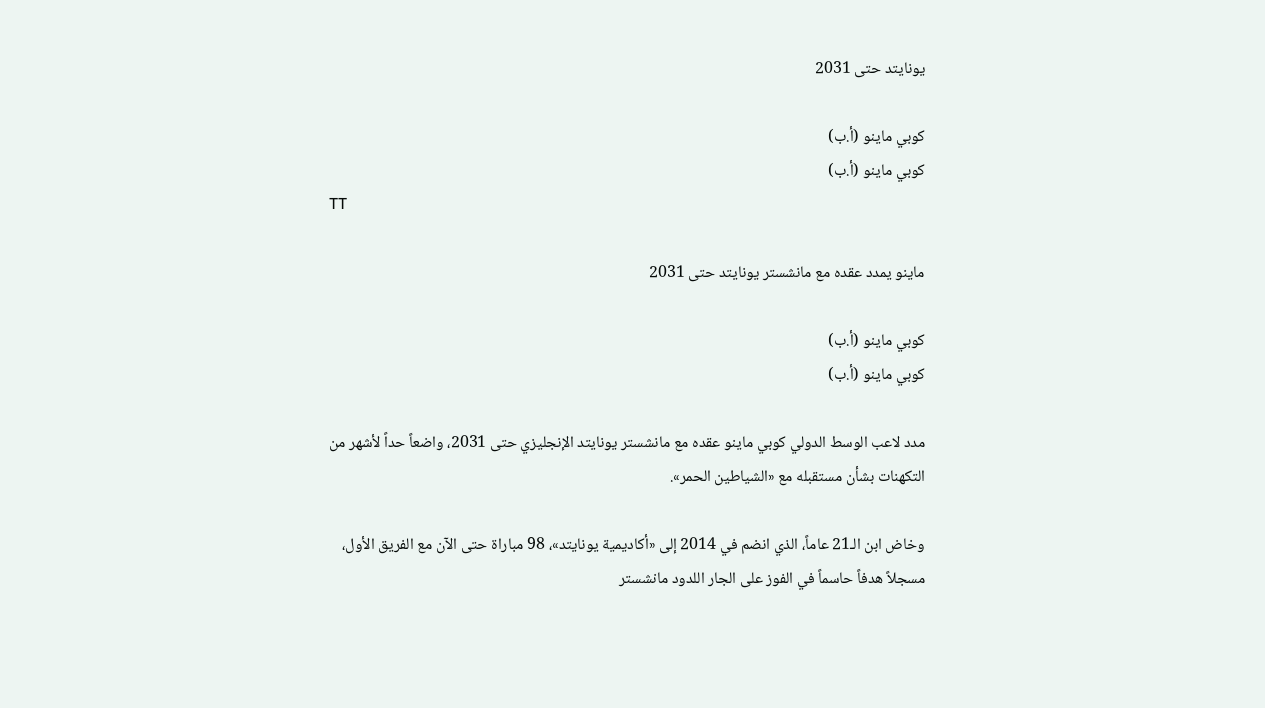يونايتد حتى 2031

كوبي ماينو (أ.ب)
كوبي ماينو (أ.ب)
TT

ماينو يمدد عقده مع مانشستر يونايتد حتى 2031

كوبي ماينو (أ.ب)
كوبي ماينو (أ.ب)

مدد لاعب الوسط الدولي كوبي ماينو عقده مع مانشستر يونايتد الإنجليزي حتى 2031، واضعاً حداً لأشهر من التكهنات بشأن مستقبله مع «الشياطين الحمر».

وخاض ابن الـ21 عاماً، الذي انضم في 2014 إلى «أكاديمية يونايتد»، 98 مباراة حتى الآن مع الفريق الأول، مسجلاً هدفاً حاسماً في الفوز على الجار اللدود مانشستر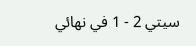سيتي 2 - 1 في نهائي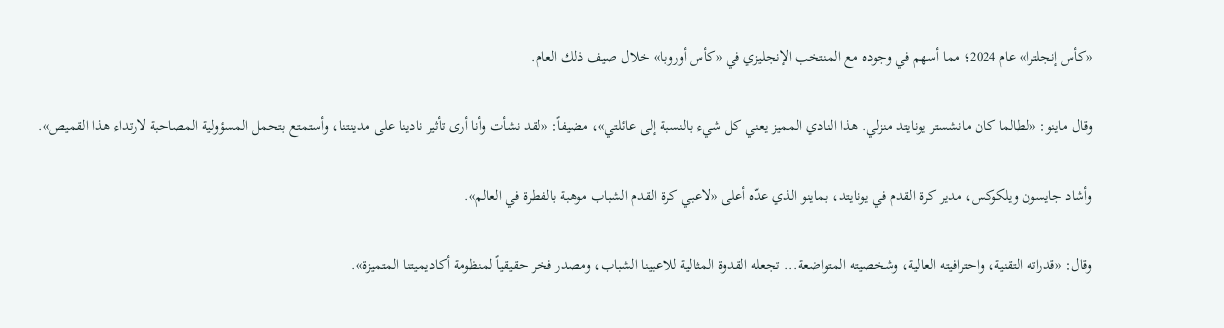«كأس إنجلترا» عام 2024؛ مما أسهم في وجوده مع المنتخب الإنجليزي في «كأس أوروبا» خلال صيف ذلك العام.

وقال ماينو: «لطالما كان مانشستر يونايتد منزلي. هذا النادي المميز يعني كل شيء بالنسبة إلى عائلتي»، مضيفاً: «لقد نشأت وأنا أرى تأثير نادينا على مدينتنا، وأستمتع بتحمل المسؤولية المصاحبة لارتداء هذا القميص».

وأشاد جايسون ويلكوكس، مدير كرة القدم في يونايتد، بماينو الذي عدّه أعلى «لاعبي كرة القدم الشباب موهبة بالفطرة في العالم».

وقال: «قدراته التقنية، واحترافيته العالية، وشخصيته المتواضعة... تجعله القدوة المثالية للاعبينا الشباب، ومصدر فخر حقيقياً لمنظومة أكاديميتنا المتميزة».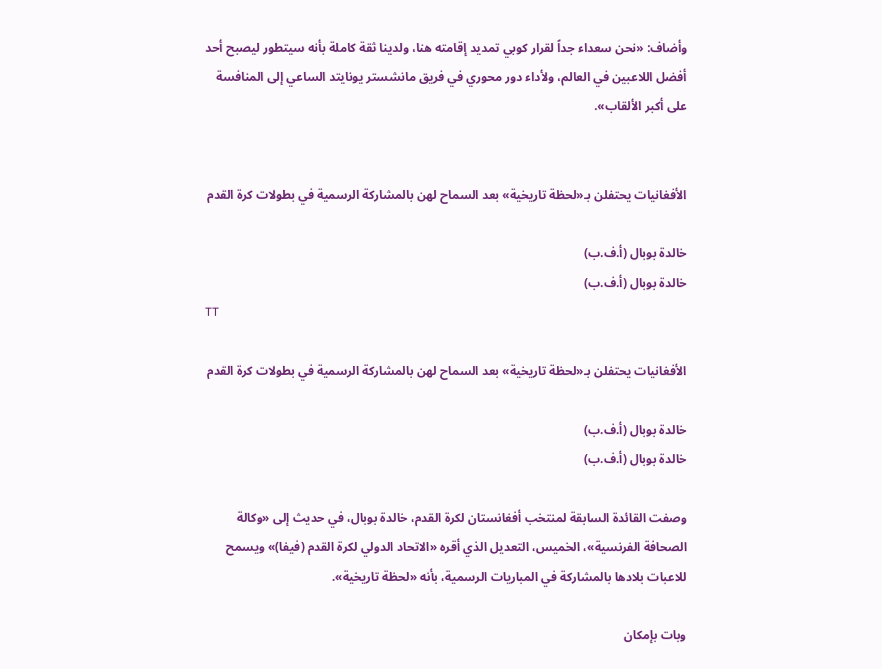وأضاف: «نحن سعداء جداً لقرار كوبي تمديد إقامته هنا، ولدينا ثقة كاملة بأنه سيتطور ليصبح أحد أفضل اللاعبين في العالم، ولأداء دور محوري في فريق مانشستر يونايتد الساعي إلى المنافسة على أكبر الألقاب».


الأفغانيات يحتفلن بـ«لحظة تاريخية» بعد السماح لهن بالمشاركة الرسمية في بطولات كرة القدم

خالدة بوبال (أ.ف.ب)
خالدة بوبال (أ.ف.ب)
TT

الأفغانيات يحتفلن بـ«لحظة تاريخية» بعد السماح لهن بالمشاركة الرسمية في بطولات كرة القدم

خالدة بوبال (أ.ف.ب)
خالدة بوبال (أ.ف.ب)

وصفت القائدة السابقة لمنتخب أفغانستان لكرة القدم، خالدة بوبال، في حديث إلى «وكالة الصحافة الفرنسية»، الخميس، التعديل الذي أقره «الاتحاد الدولي لكرة القدم (فيفا)» ويسمح للاعبات بلادها بالمشاركة في المباريات الرسمية، بأنه «لحظة تاريخية».

وبات بإمكان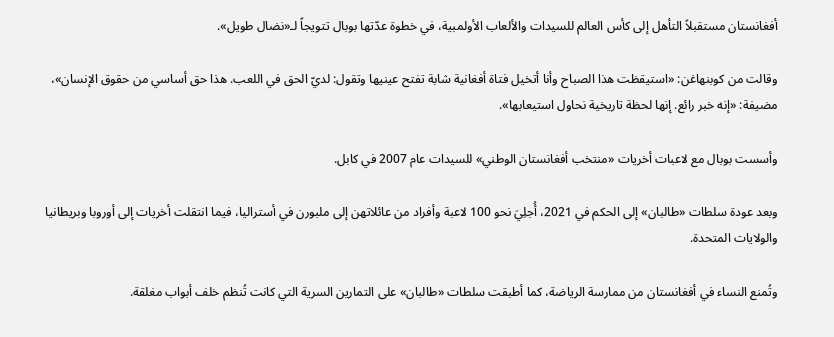أفغانستان مستقبلاً التأهل إلى كأس العالم للسيدات والألعاب الأولمبية، في خطوة عدّتها بوبال تتويجاً لـ«نضال طويل».

وقالت من كوبنهاغن: «استيقظت هذا الصباح وأنا أتخيل فتاة أفغانية شابة تفتح عينيها وتقول: لديّ الحق في اللعب. هذا حق أساسي من حقوق الإنسان»، مضيفة: «إنه خبر رائع. إنها لحظة تاريخية نحاول استيعابها».

وأسست بوبال مع لاعبات أخريات «منتخب أفغانستان الوطني» للسيدات عام 2007 في كابل.

وبعد عودة سلطات «طالبان» إلى الحكم في 2021، أُجلِيَ نحو 100 لاعبة وأفراد من عائلاتهن إلى ملبورن في أستراليا، فيما انتقلت أخريات إلى أوروبا وبريطانيا والولايات المتحدة.

وتُمنع النساء في أفغانستان من ممارسة الرياضة، كما أطبقت سلطات «طالبان» على التمارين السرية التي كانت تُنظم خلف أبواب مغلقة.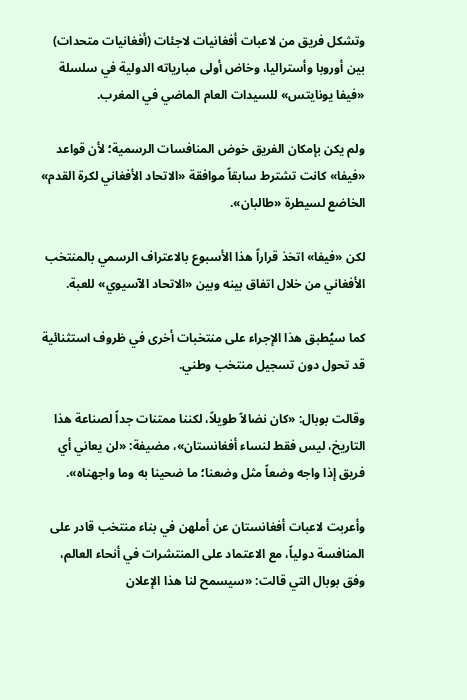وتشكل فريق من لاعبات أفغانيات لاجئات (أفغانيات متحدات) بين أوروبا وأستراليا، وخاض أولى مبارياته الدولية في سلسلة «فيفا يونايتس» للسيدات العام الماضي في المغرب.

ولم يكن بإمكان الفريق خوض المنافسات الرسمية؛ لأن قواعد «فيفا» كانت تشترط سابقاً موافقة «الاتحاد الأفغاني لكرة القدم» الخاضع لسيطرة «طالبان».

لكن «فيفا» اتخذ قراراً هذا الأسبوع بالاعتراف الرسمي بالمنتخب الأفغاني من خلال اتفاق بينه وبين «الاتحاد الآسيوي» للعبة.

كما سيُطبق هذا الإجراء على منتخبات أخرى في ظروف استثنائية قد تحول دون تسجيل منتخب وطني.

وقالت بوبال: «كان نضالاً طويلاً، لكننا ممتنات جداً لصناعة هذا التاريخ، ليس فقط لنساء أفغانستان»، مضيفة: «لن يعاني أي فريق إذا واجه وضعاً مثل وضعنا؛ ما ضحينا به وما واجهناه».

وأعربت لاعبات أفغانستان عن أملهن في بناء منتخب قادر على المنافسة دولياً، مع الاعتماد على المنتشرات في أنحاء العالم، وفق بوبال التي قالت: «سيسمح لنا هذا الإعلان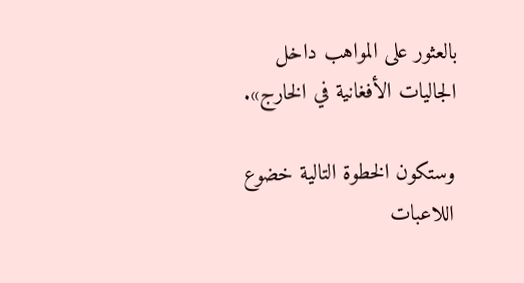بالعثور على المواهب داخل الجاليات الأفغانية في الخارج».

وستكون الخطوة التالية خضوع اللاعبات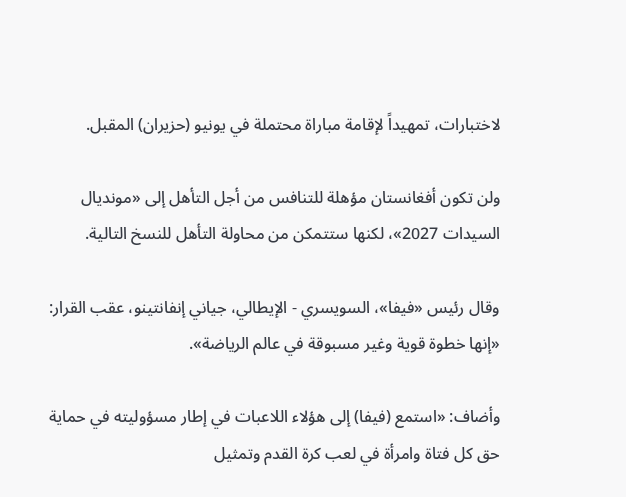لاختبارات، تمهيداً لإقامة مباراة محتملة في يونيو (حزيران) المقبل.

ولن تكون أفغانستان مؤهلة للتنافس من أجل التأهل إلى «مونديال السيدات 2027»، لكنها ستتمكن من محاولة التأهل للنسخ التالية.

وقال رئيس «فيفا»، السويسري - الإيطالي، جياني إنفانتينو، عقب القرار: «إنها خطوة قوية وغير مسبوقة في عالم الرياضة».

وأضاف: «استمع (فيفا) إلى هؤلاء اللاعبات في إطار مسؤوليته في حماية حق كل فتاة وامرأة في لعب كرة القدم وتمثيل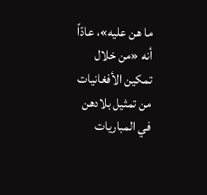ما هن عليه»، عادّاً أنه «من خلال تمكين الأفغانيات من تمثيل بلادهن في المباريات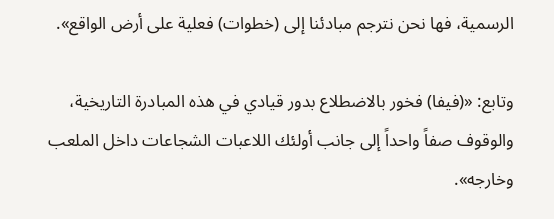الرسمية، فها نحن نترجم مبادئنا إلى (خطوات) فعلية على أرض الواقع».

وتابع: «(فيفا) فخور بالاضطلاع بدور قيادي في هذه المبادرة التاريخية، والوقوف صفاً واحداً إلى جانب أولئك اللاعبات الشجاعات داخل الملعب وخارجه».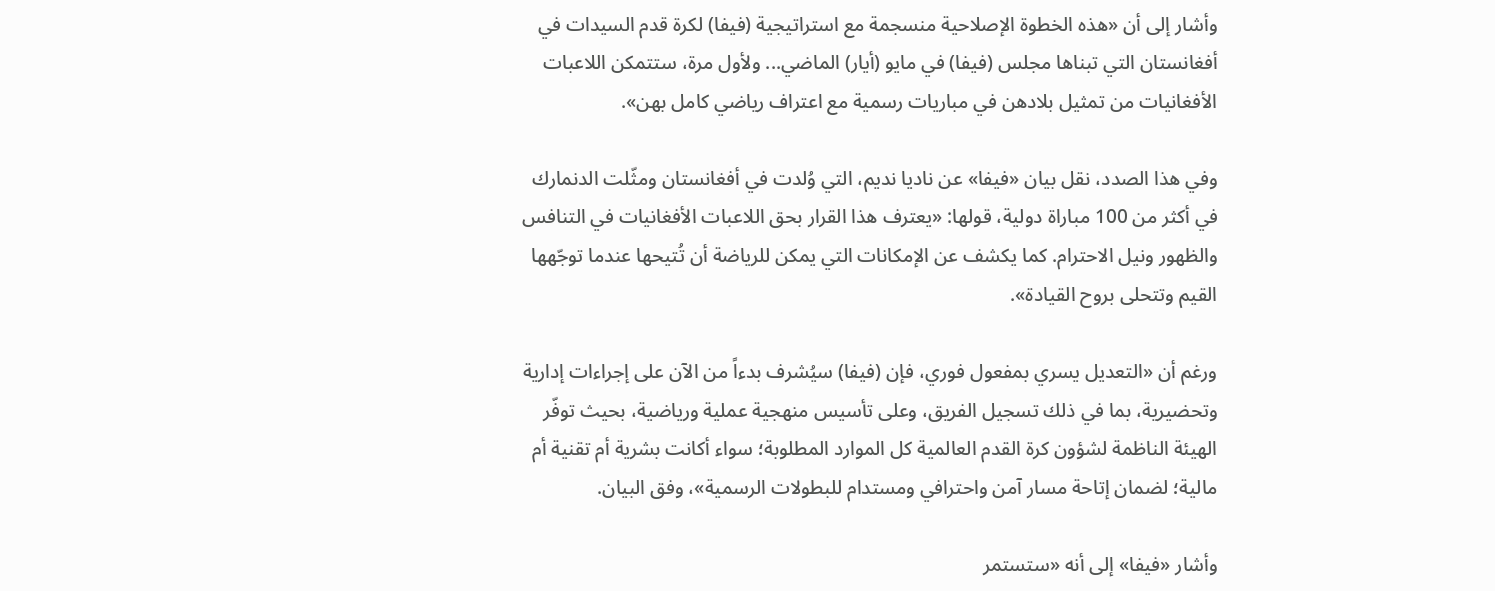وأشار إلى أن «هذه الخطوة الإصلاحية منسجمة مع استراتيجية (فيفا) لكرة قدم السيدات في أفغانستان التي تبناها مجلس (فيفا) في مايو (أيار) الماضي... ولأول مرة، ستتمكن اللاعبات الأفغانيات من تمثيل بلادهن في مباريات رسمية مع اعتراف رياضي كامل بهن».

وفي هذا الصدد، نقل بيان «فيفا» عن ناديا نديم، التي وُلدت في أفغانستان ومثّلت الدنمارك في أكثر من 100 مباراة دولية، قولها: «يعترف هذا القرار بحق اللاعبات الأفغانيات في التنافس والظهور ونيل الاحترام. كما يكشف عن الإمكانات التي يمكن للرياضة أن تُتيحها عندما توجّهها القيم وتتحلى بروح القيادة».

ورغم أن «التعديل يسري بمفعول فوري، فإن (فيفا) سيُشرف بدءاً من الآن على إجراءات إدارية وتحضيرية، بما في ذلك تسجيل الفريق، وعلى تأسيس منهجية عملية ورياضية، بحيث توفّر الهيئة الناظمة لشؤون كرة القدم العالمية كل الموارد المطلوبة؛ سواء أكانت بشرية أم تقنية أم مالية؛ لضمان إتاحة مسار آمن واحترافي ومستدام للبطولات الرسمية»، وفق البيان.

وأشار «فيفا» إلى أنه «ستستمر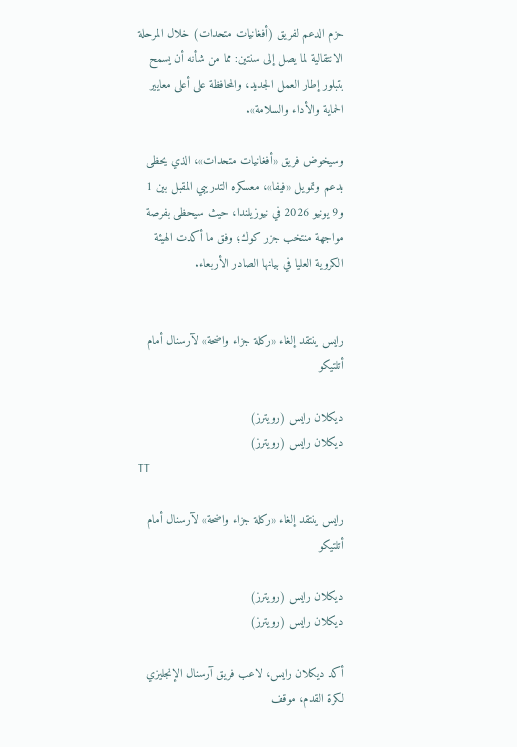حزم الدعم لفريق (أفغانيات متحدات) خلال المرحلة الانتقالية لما يصل إلى سنتين: مما من شأنه أن يسمح بتبلور إطار العمل الجديد، والمحافظة على أعلى معايير الحماية والأداء والسلامة».

وسيخوض فريق «أفغانيات متحدات»، الذي يحظى بدعم وتمويل «فيفا»، معسكره التدريبي المقبل بين 1 و9 يونيو 2026 في نيوزيلندا، حيث سيحظى بفرصة مواجهة منتخب جزر كوك؛ وفق ما أكدت الهيئة الكروية العليا في بيانها الصادر الأربعاء.


رايس ينتقد إلغاء «ركلة جزاء واضحة» لآرسنال أمام أتلتيكو

ديكلان رايس (رويترز)
ديكلان رايس (رويترز)
TT

رايس ينتقد إلغاء «ركلة جزاء واضحة» لآرسنال أمام أتلتيكو

ديكلان رايس (رويترز)
ديكلان رايس (رويترز)

أكد ديكلان رايس، لاعب فريق آرسنال الإنجليزي لكرة القدم، موقف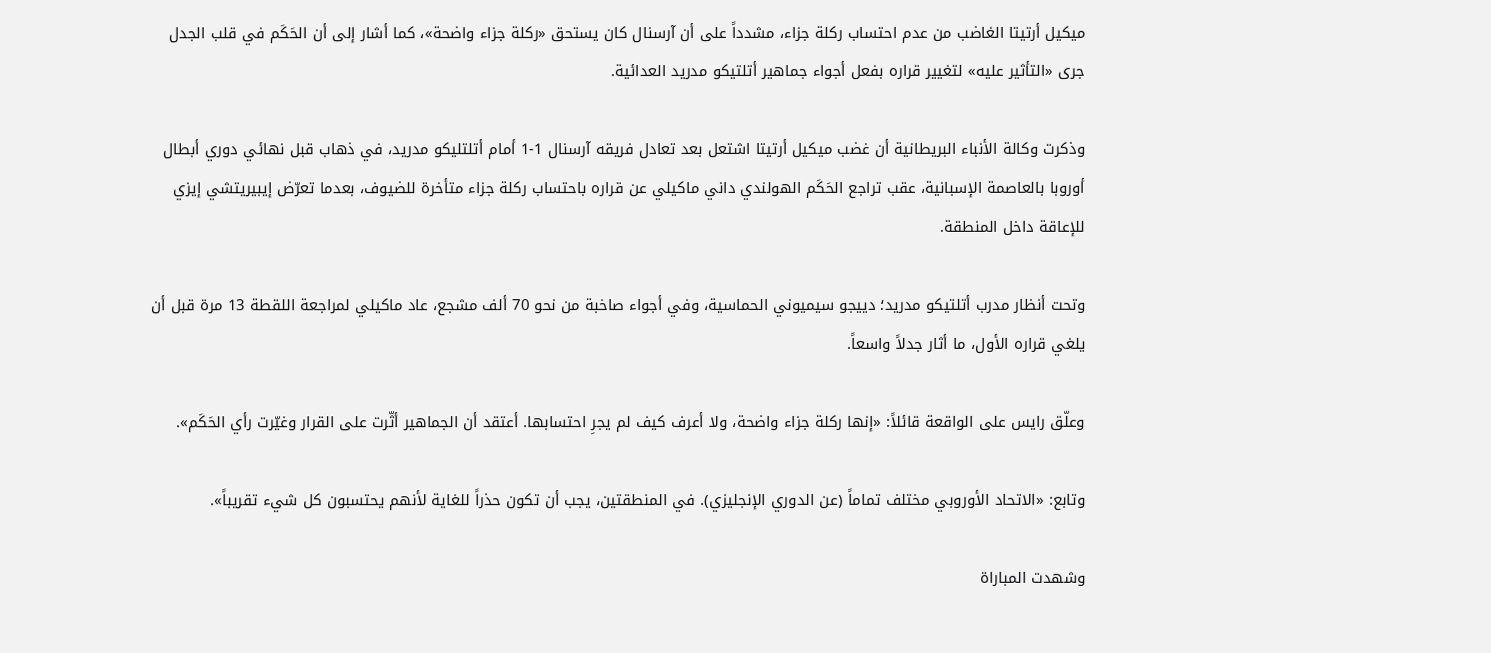ميكيل أرتيتا الغاضب من عدم احتساب ركلة جزاء، مشدداً على أن آرسنال كان يستحق «ركلة جزاء واضحة»، كما أشار إلى أن الحَكَم في قلب الجدل جرى «التأثير عليه» لتغيير قراره بفعل أجواء جماهير أتلتيكو مدريد العدائية.

وذكرت وكالة الأنباء البريطانية أن غضب ميكيل أرتيتا اشتعل بعد تعادل فريقه آرسنال 1-1 أمام أتلتليكو مدريد، في ذهاب قبل نهائي دوري أبطال أوروبا بالعاصمة الإسبانية، عقب تراجع الحَكَم الهولندي داني ماكيلي عن قراره باحتساب ركلة جزاء متأخرة للضيوف، بعدما تعرّض إيبيريتشي إيزي للإعاقة داخل المنطقة.

وتحت أنظار مدرب أتلتيكو مدريد؛ دييجو سيميوني الحماسية، وفي أجواء صاخبة من نحو 70 ألف مشجع، عاد ماكيلي لمراجعة اللقطة 13 مرة قبل أن يلغي قراره الأول، ما أثار جدلاً واسعاً.

وعلّق رايس على الواقعة قائلاً: «إنها ركلة جزاء واضحة، ولا أعرف كيف لم يجرِ احتسابها. أعتقد أن الجماهير أثّرت على القرار وغيّرت رأي الحَكَم».

وتابع: «الاتحاد الأوروبي مختلف تماماً (عن الدوري الإنجليزي). في المنطقتين، يجب أن تكون حذراً للغاية لأنهم يحتسبون كل شيء تقريباً».

وشهدت المباراة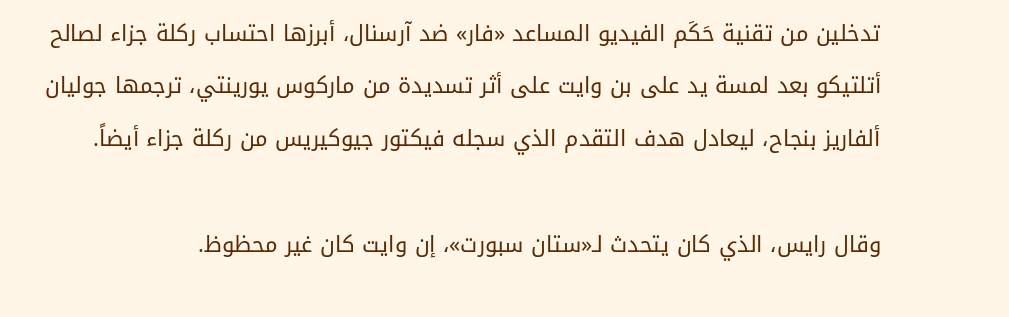تدخلين من تقنية حَكَم الفيديو المساعد «فار» ضد آرسنال، أبرزها احتساب ركلة جزاء لصالح أتلتيكو بعد لمسة يد على بن وايت على أثر تسديدة من ماركوس يورينتي، ترجمها جوليان ألفاريز بنجاح، ليعادل هدف التقدم الذي سجله فيكتور جيوكيريس من ركلة جزاء أيضاً.

وقال رايس، الذي كان يتحدث لـ«ستان سبورت»، إن وايت كان غير محظوظ.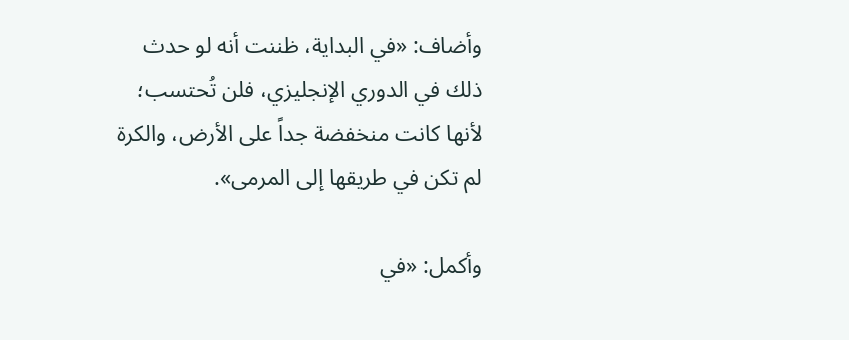وأضاف: «في البداية، ظننت أنه لو حدث ذلك في الدوري الإنجليزي، فلن تُحتسب؛ لأنها كانت منخفضة جداً على الأرض، والكرة لم تكن في طريقها إلى المرمى».

وأكمل: «في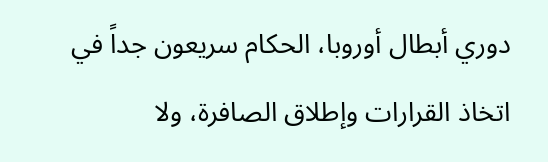دوري أبطال أوروبا، الحكام سريعون جداً في اتخاذ القرارات وإطلاق الصافرة، ولا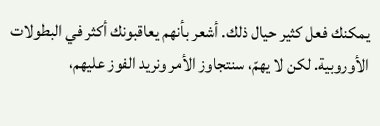يمكنك فعل كثير حيال ذلك. أشعر بأنهم يعاقبونك أكثر في البطولات الأوروبية. لكن لا يهمّ، سنتجاوز الأمر ونريد الفوز عليهم،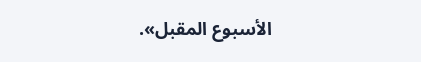الأسبوع المقبل».